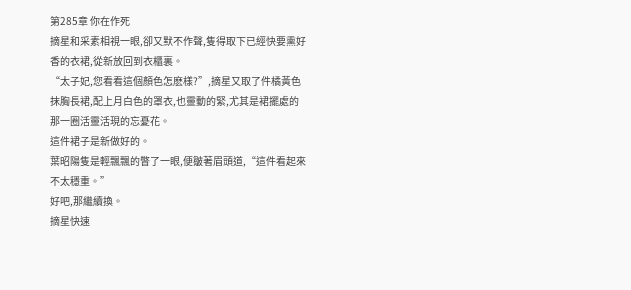第285章 你在作死
摘星和采素相視一眼,卻又默不作聲,隻得取下已經快要熏好香的衣裙,從新放回到衣櫃裏。
“太子妃,您看看這個顏色怎麽樣?”,摘星又取了件橘黃色抹胸長裙,配上月白色的罩衣,也靈動的緊,尤其是裙擺處的那一圈活靈活現的忘憂花。
這件裙子是新做好的。
葉昭陽隻是輕飄飄的瞥了一眼,便皺著眉頭道,“這件看起來不太穩重。”
好吧,那繼續換。
摘星快速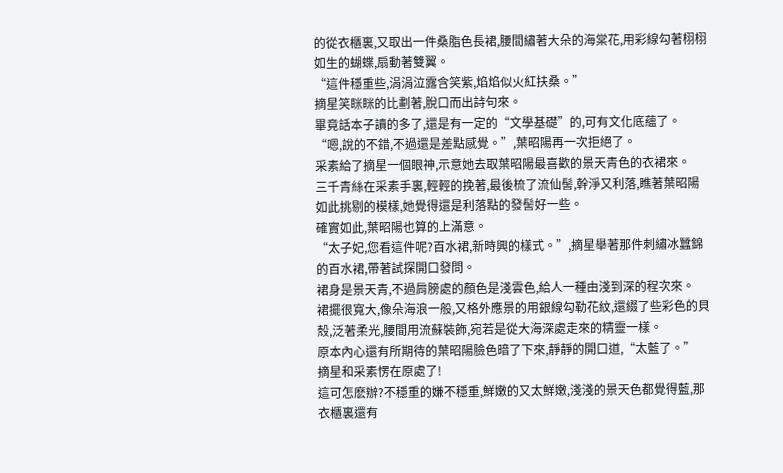的從衣櫃裏,又取出一件桑脂色長裙,腰間繡著大朵的海棠花,用彩線勾著栩栩如生的蝴蝶,扇動著雙翼。
“這件穩重些,涓涓泣露含笑紫,焰焰似火紅扶桑。”
摘星笑眯眯的比劃著,脫口而出詩句來。
畢竟話本子讀的多了,還是有一定的“文學基礎”的,可有文化底蘊了。
“嗯,說的不錯,不過還是差點感覺。”,葉昭陽再一次拒絕了。
采素給了摘星一個眼神,示意她去取葉昭陽最喜歡的景天青色的衣裙來。
三千青絲在采素手裏,輕輕的挽著,最後梳了流仙髻,幹淨又利落,瞧著葉昭陽如此挑剔的模樣,她覺得還是利落點的發髻好一些。
確實如此,葉昭陽也算的上滿意。
“太子妃,您看這件呢?百水裙,新時興的樣式。”,摘星舉著那件刺繡冰蠶錦的百水裙,帶著試探開口發問。
裙身是景天青,不過肩膀處的顏色是淺雲色,給人一種由淺到深的程次來。
裙擺很寬大,像朵海浪一般,又格外應景的用銀線勾勒花紋,還綴了些彩色的貝殼,泛著柔光,腰間用流蘇裝飾,宛若是從大海深處走來的精靈一樣。
原本內心還有所期待的葉昭陽臉色暗了下來,靜靜的開口道,“太藍了。”
摘星和采素愣在原處了!
這可怎麽辦?不穩重的嫌不穩重,鮮嫩的又太鮮嫩,淺淺的景天色都覺得藍,那衣櫃裏還有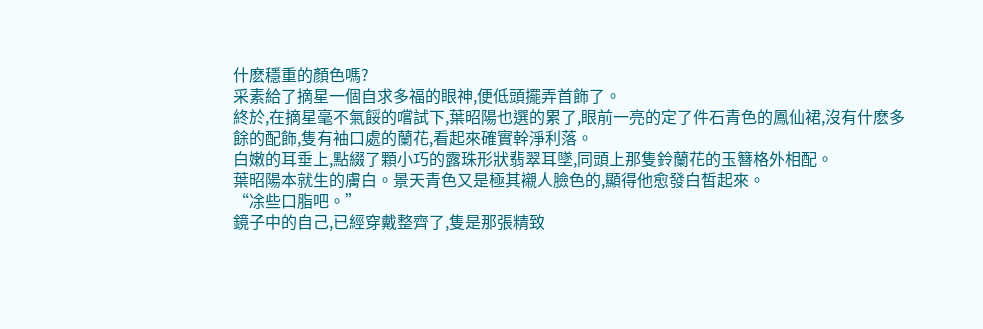什麽穩重的顏色嗎?
采素給了摘星一個自求多福的眼神,便低頭擺弄首飾了。
終於,在摘星毫不氣餒的嚐試下,葉昭陽也選的累了,眼前一亮的定了件石青色的鳳仙裙,沒有什麽多餘的配飾,隻有袖口處的蘭花,看起來確實幹淨利落。
白嫩的耳垂上,點綴了顆小巧的露珠形狀翡翠耳墜,同頭上那隻鈴蘭花的玉簪格外相配。
葉昭陽本就生的膚白。景天青色又是極其襯人臉色的,顯得他愈發白皙起來。
“凃些口脂吧。”
鏡子中的自己,已經穿戴整齊了,隻是那張精致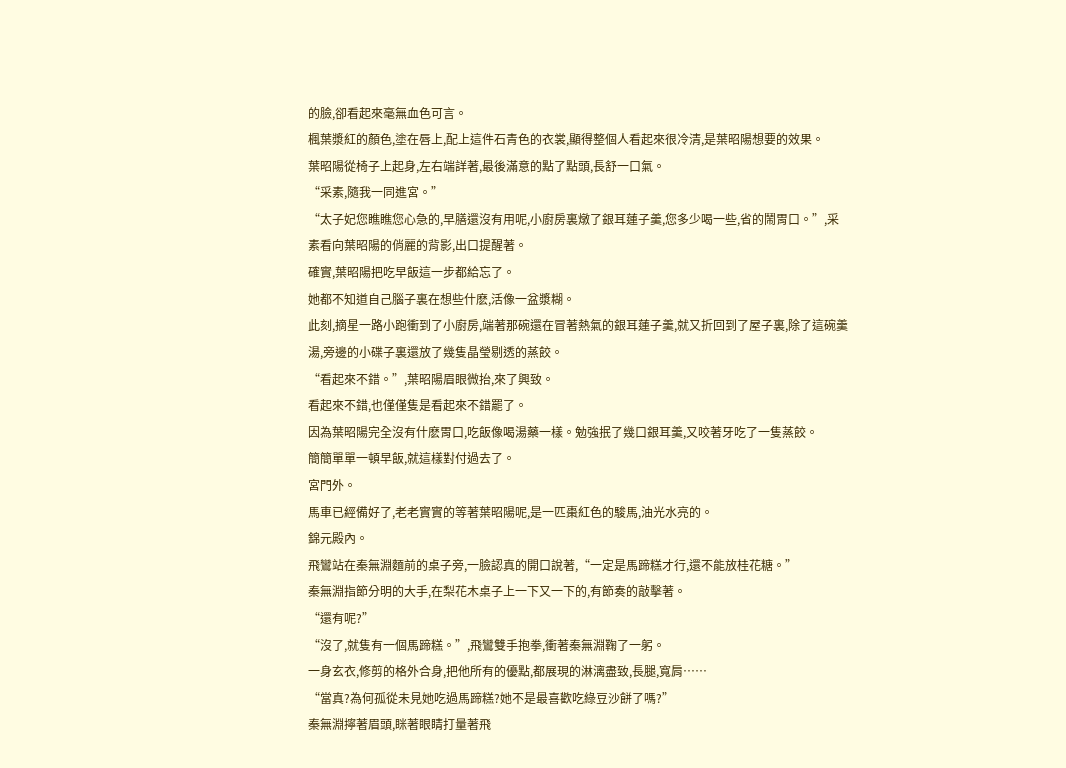的臉,卻看起來毫無血色可言。
楓葉漿紅的顏色,塗在唇上,配上這件石青色的衣裳,顯得整個人看起來很冷清,是葉昭陽想要的效果。
葉昭陽從椅子上起身,左右端詳著,最後滿意的點了點頭,長舒一口氣。
“采素,隨我一同進宮。”
“太子妃您瞧瞧您心急的,早膳還沒有用呢,小廚房裏燉了銀耳蓮子羹,您多少喝一些,省的鬧胃口。”,采素看向葉昭陽的俏麗的背影,出口提醒著。
確實,葉昭陽把吃早飯這一步都給忘了。
她都不知道自己腦子裏在想些什麽,活像一盆漿糊。
此刻,摘星一路小跑衝到了小廚房,端著那碗還在冒著熱氣的銀耳蓮子羹,就又折回到了屋子裏,除了這碗羹湯,旁邊的小碟子裏還放了幾隻晶瑩剔透的蒸餃。
“看起來不錯。”,葉昭陽眉眼微抬,來了興致。
看起來不錯,也僅僅隻是看起來不錯罷了。
因為葉昭陽完全沒有什麽胃口,吃飯像喝湯藥一樣。勉強抿了幾口銀耳羹,又咬著牙吃了一隻蒸餃。
簡簡單單一頓早飯,就這樣對付過去了。
宮門外。
馬車已經備好了,老老實實的等著葉昭陽呢,是一匹棗紅色的駿馬,油光水亮的。
錦元殿內。
飛鸞站在秦無淵麵前的桌子旁,一臉認真的開口說著,“一定是馬蹄糕才行,還不能放桂花糖。”
秦無淵指節分明的大手,在梨花木桌子上一下又一下的,有節奏的敲擊著。
“還有呢?”
“沒了,就隻有一個馬蹄糕。”,飛鸞雙手抱拳,衝著秦無淵鞠了一躬。
一身玄衣,修剪的格外合身,把他所有的優點,都展現的淋漓盡致,長腿,寬肩……
“當真?為何孤從未見她吃過馬蹄糕?她不是最喜歡吃綠豆沙餅了嗎?”
秦無淵擰著眉頭,眯著眼睛打量著飛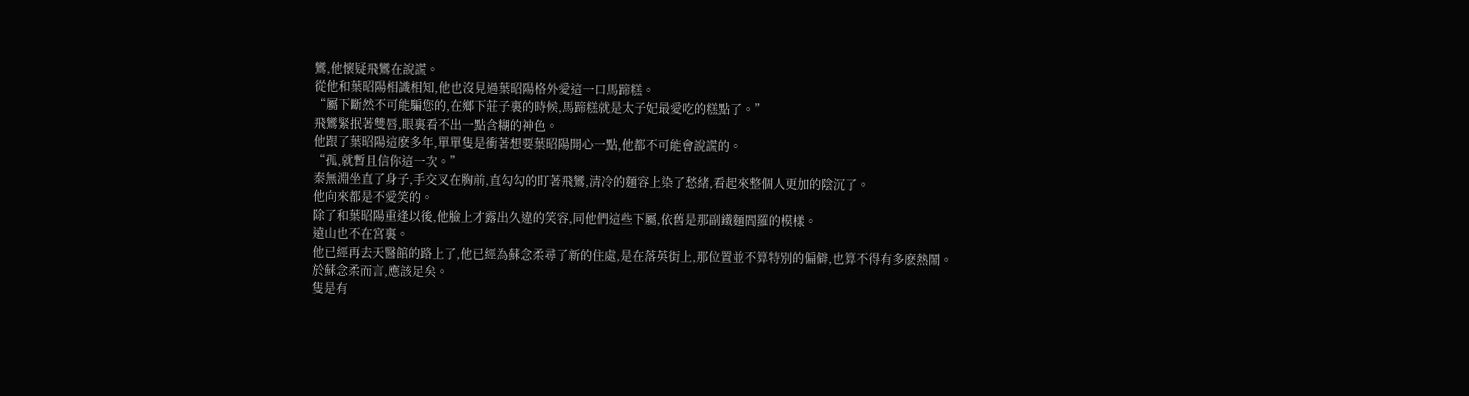鸞,他懷疑飛鸞在說謊。
從他和葉昭陽相識相知,他也沒見過葉昭陽格外愛這一口馬蹄糕。
“屬下斷然不可能騙您的,在鄉下莊子裏的時候,馬蹄糕就是太子妃最愛吃的糕點了。”
飛鸞緊抿著雙唇,眼裏看不出一點含糊的神色。
他跟了葉昭陽這麽多年,單單隻是衝著想要葉昭陽開心一點,他都不可能會說謊的。
“孤,就暫且信你這一次。”
秦無淵坐直了身子,手交叉在胸前,直勾勾的盯著飛鸞,清冷的麵容上染了愁緒,看起來整個人更加的陰沉了。
他向來都是不愛笑的。
除了和葉昭陽重逢以後,他臉上才露出久違的笑容,同他們這些下屬,依舊是那副鐵麵閻羅的模樣。
遠山也不在宮裏。
他已經再去天醫館的路上了,他已經為蘇念柔尋了新的住處,是在落英街上,那位置並不算特別的偏僻,也算不得有多麽熱鬧。
於蘇念柔而言,應該足矣。
隻是有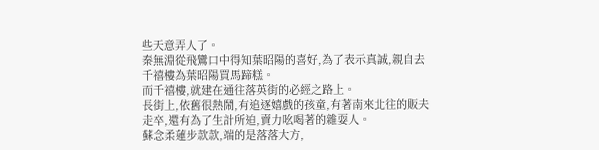些天意弄人了。
秦無淵從飛鸞口中得知葉昭陽的喜好,為了表示真誠,親自去千禧樓為葉昭陽買馬蹄糕。
而千禧樓,就建在通往落英街的必經之路上。
長街上,依舊很熱鬧,有追逐嬉戲的孩童,有著南來北往的販夫走卒,還有為了生計所迫,賣力吆喝著的雜耍人。
蘇念柔蓮步款款,端的是落落大方,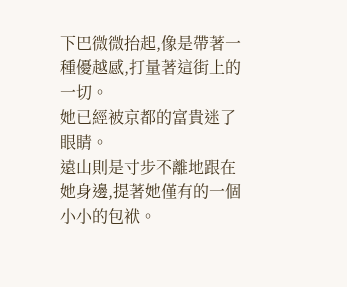下巴微微抬起,像是帶著一種優越感,打量著這街上的一切。
她已經被京都的富貴迷了眼睛。
遠山則是寸步不離地跟在她身邊,提著她僅有的一個小小的包袱。